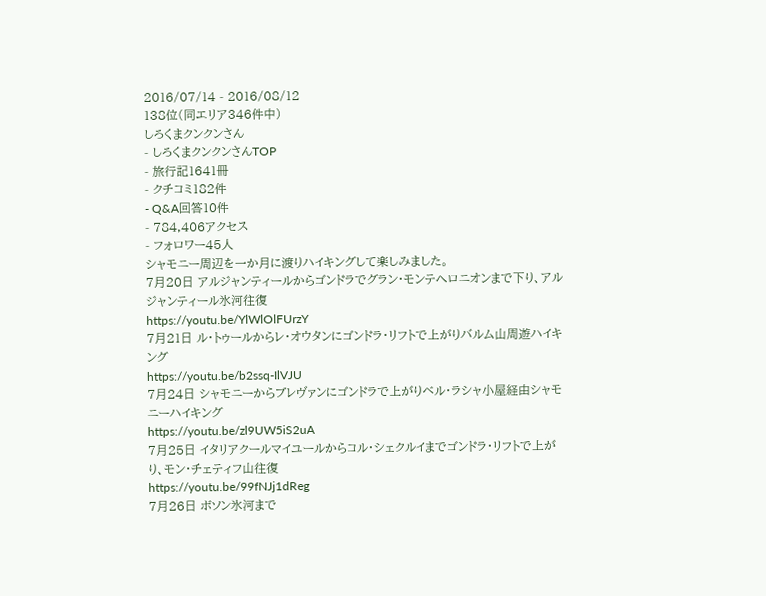2016/07/14 - 2016/08/12
138位(同エリア346件中)
しろくまクンクンさん
- しろくまクンクンさんTOP
- 旅行記1641冊
- クチコミ182件
- Q&A回答10件
- 784,406アクセス
- フォロワー45人
シャモニー周辺を一か月に渡りハイキングして楽しみました。
7月20日 アルジャンティールからゴンドラでグラン・モンテへロニオンまで下り、アルジャンティール氷河往復
https://youtu.be/YlWlOlFUrzY
7月21日 ル・トゥールからレ・オウタンにゴンドラ・リフトで上がりバルム山周遊ハイキング
https://youtu.be/b2ssq-IlVJU
7月24日 シャモニーからブレヴァンにゴンドラで上がりベル・ラシャ小屋経由シャモニーハイキング
https://youtu.be/zl9UW5iS2uA
7月25日 イタリアクールマイユールからコル・シェクルイまでゴンドラ・リフトで上がり、モン・チェティフ山往復
https://youtu.be/99fNJj1dReg
7月26日 ボソン氷河まで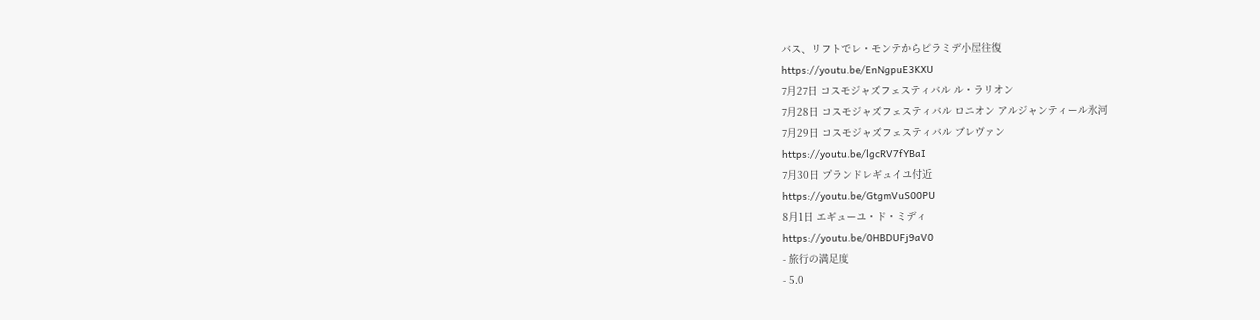バス、リフトでレ・モンテからピラミデ小屋往復
https://youtu.be/EnNgpuE3KXU
7月27日 コスモジャズフェスティバル ル・ラリオン
7月28日 コスモジャズフェスティバル ロニオン アルジャンティール氷河
7月29日 コスモジャズフェスティバル ブレヴァン
https://youtu.be/lgcRV7fYBaI
7月30日 プランドレギュイユ付近
https://youtu.be/GtgmVuS00PU
8月1日 エギューユ・ド・ミディ
https://youtu.be/0HBDUFj9aV0
- 旅行の満足度
- 5.0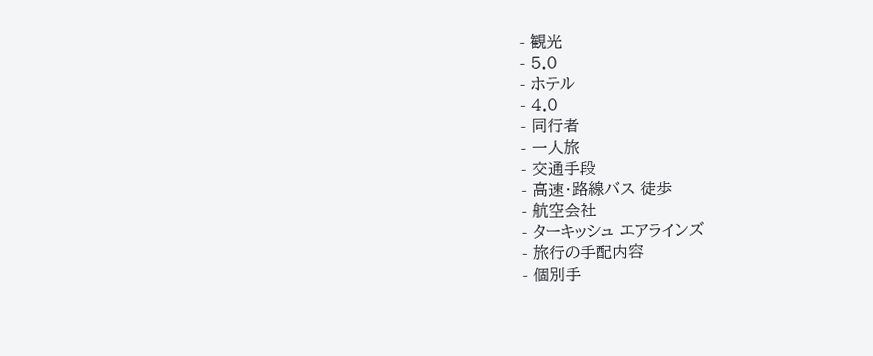- 観光
- 5.0
- ホテル
- 4.0
- 同行者
- 一人旅
- 交通手段
- 高速・路線バス 徒歩
- 航空会社
- ターキッシュ エアラインズ
- 旅行の手配内容
- 個別手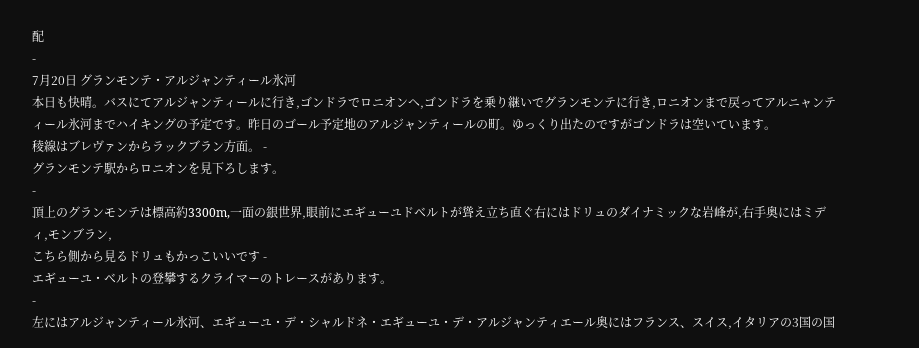配
-
7月20日 グランモンテ・アルジャンティール氷河
本日も快晴。バスにてアルジャンティールに行き,ゴンドラでロニオンへ,ゴンドラを乗り継いでグランモンテに行き,ロニオンまで戻ってアルニャンティール氷河までハイキングの予定です。昨日のゴール予定地のアルジャンティールの町。ゆっくり出たのですがゴンドラは空いています。
稜線はブレヴァンからラックブラン方面。 -
グランモンテ駅からロニオンを見下ろします。
-
頂上のグランモンテは標高約3300m,一面の銀世界,眼前にエギューユドベルトが聳え立ち直ぐ右にはドリュのダイナミックな岩峰が,右手奥にはミディ,モンブラン,
こちら側から見るドリュもかっこいいです -
エギューユ・ベルトの登攀するクライマーのトレースがあります。
-
左にはアルジャンティール氷河、エギューユ・デ・シャルドネ・エギューユ・デ・アルジャンティエール奥にはフランス、スイス,イタリアの3国の国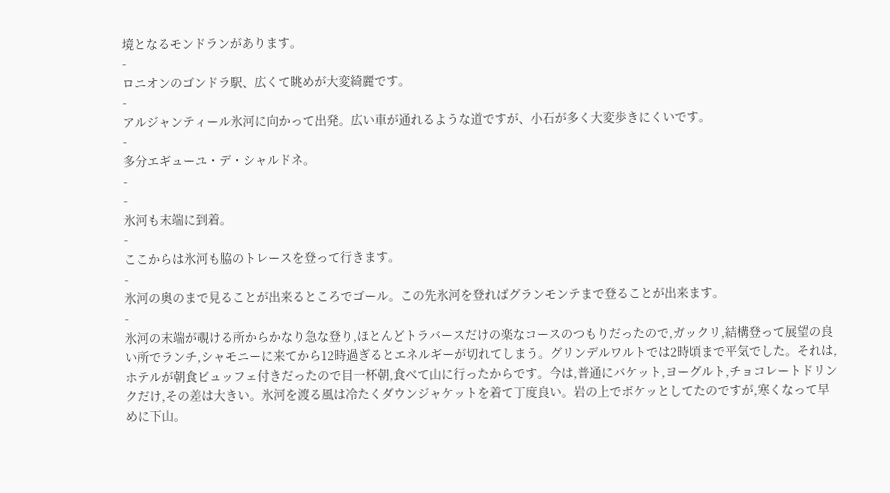境となるモンドランがあります。
-
ロニオンのゴンドラ駅、広くて眺めが大変綺麗です。
-
アルジャンティール氷河に向かって出発。広い車が通れるような道ですが、小石が多く大変歩きにくいです。
-
多分エギューユ・デ・シャルドネ。
-
-
氷河も末端に到着。
-
ここからは氷河も脇のトレースを登って行きます。
-
氷河の奥のまで見ることが出来るところでゴール。この先氷河を登ればグランモンテまで登ることが出来ます。
-
氷河の末端が覗ける所からかなり急な登り,ほとんどトラバースだけの楽なコースのつもりだったので,ガックリ,結構登って展望の良い所でランチ,シャモニーに来てから12時過ぎるとエネルギーが切れてしまう。グリンデルワルトでは2時頃まで平気でした。それは,ホテルが朝食ビュッフェ付きだったので目一杯朝,食べて山に行ったからです。今は,普通にバケット,ヨーグルト,チョコレートドリンクだけ,その差は大きい。氷河を渡る風は冷たくダウンジャケットを着て丁度良い。岩の上でボケッとしてたのですが,寒くなって早めに下山。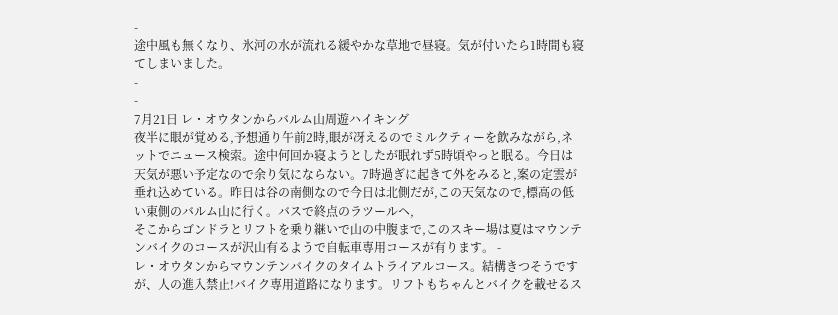-
途中風も無くなり、氷河の水が流れる緩やかな草地で昼寝。気が付いたら1時間も寝てしまいました。
-
-
7月21日 レ・オウタンからバルム山周遊ハイキング
夜半に眼が覚める,予想通り午前2時,眼が冴えるのでミルクティーを飲みながら,ネットでニュース検索。途中何回か寝ようとしたが眠れず5時頃やっと眠る。今日は天気が悪い予定なので余り気にならない。7時過ぎに起きて外をみると,案の定雲が垂れ込めている。昨日は谷の南側なので今日は北側だが,この天気なので,標高の低い東側のバルム山に行く。バスで終点のラツールヘ,
そこからゴンドラとリフトを乗り継いで山の中腹まで,このスキー場は夏はマウンテンバイクのコースが沢山有るようで自転車専用コースが有ります。 -
レ・オウタンからマウンテンバイクのタイムトライアルコース。結構きつそうですが、人の進入禁止!バイク専用道路になります。リフトもちゃんとバイクを載せるス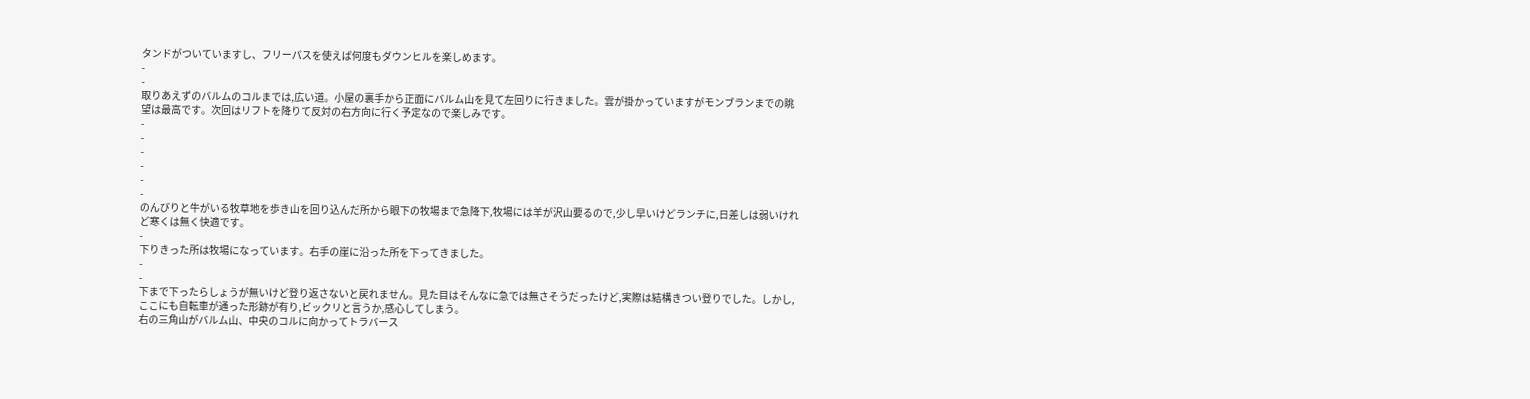タンドがついていますし、フリーパスを使えば何度もダウンヒルを楽しめます。
-
-
取りあえずのバルムのコルまでは,広い道。小屋の裏手から正面にバルム山を見て左回りに行きました。雲が掛かっていますがモンブランまでの眺望は最高です。次回はリフトを降りて反対の右方向に行く予定なので楽しみです。
-
-
-
-
-
-
のんびりと牛がいる牧草地を歩き山を回り込んだ所から眼下の牧場まで急降下,牧場には羊が沢山要るので,少し早いけどランチに,日差しは弱いけれど寒くは無く快適です。
-
下りきった所は牧場になっています。右手の崖に沿った所を下ってきました。
-
-
下まで下ったらしょうが無いけど登り返さないと戻れません。見た目はそんなに急では無さそうだったけど,実際は結構きつい登りでした。しかし,ここにも自転車が通った形跡が有り,ビックリと言うか,感心してしまう。
右の三角山がバルム山、中央のコルに向かってトラバース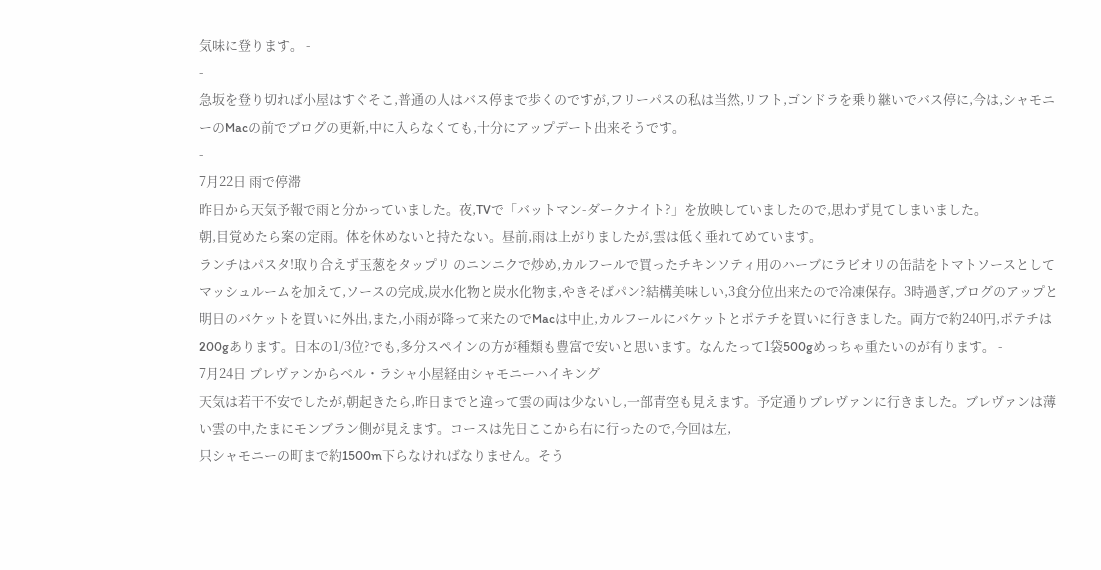気味に登ります。 -
-
急坂を登り切れば小屋はすぐそこ,普通の人はバス停まで歩くのですが,フリーパスの私は当然,リフト,ゴンドラを乗り継いでバス停に,今は,シャモニーのMacの前でブログの更新,中に入らなくても,十分にアップデート出来そうです。
-
7月22日 雨で停滞
昨日から天気予報で雨と分かっていました。夜,TVで「バットマン-ダークナイト?」を放映していましたので,思わず見てしまいました。
朝,目覚めたら案の定雨。体を休めないと持たない。昼前,雨は上がりましたが,雲は低く垂れてめています。
ランチはパスタ!取り合えず玉葱をタップリ のニンニクで炒め,カルフールで買ったチキンソティ用のハーブにラビオリの缶詰をトマトソースとしてマッシュルームを加えて,ソースの完成,炭水化物と炭水化物ま,やきそばパン?結構美味しい,3食分位出来たので冷凍保存。3時過ぎ,ブログのアップと明日のバケットを買いに外出,また,小雨が降って来たのでMacは中止,カルフールにバケットとポテチを買いに行きました。両方で約240円,ポテチは200gあります。日本の1/3位?でも,多分スペインの方が種類も豊富で安いと思います。なんたって1袋500gめっちゃ重たいのが有ります。 -
7月24日 ブレヴァンからベル・ラシャ小屋経由シャモニーハイキング
天気は若干不安でしたが,朝起きたら,昨日までと違って雲の両は少ないし,一部青空も見えます。予定通りブレヴァンに行きました。ブレヴァンは薄い雲の中,たまにモンブラン側が見えます。コースは先日ここから右に行ったので,今回は左,
只シャモニーの町まで約1500m下らなければなりません。そう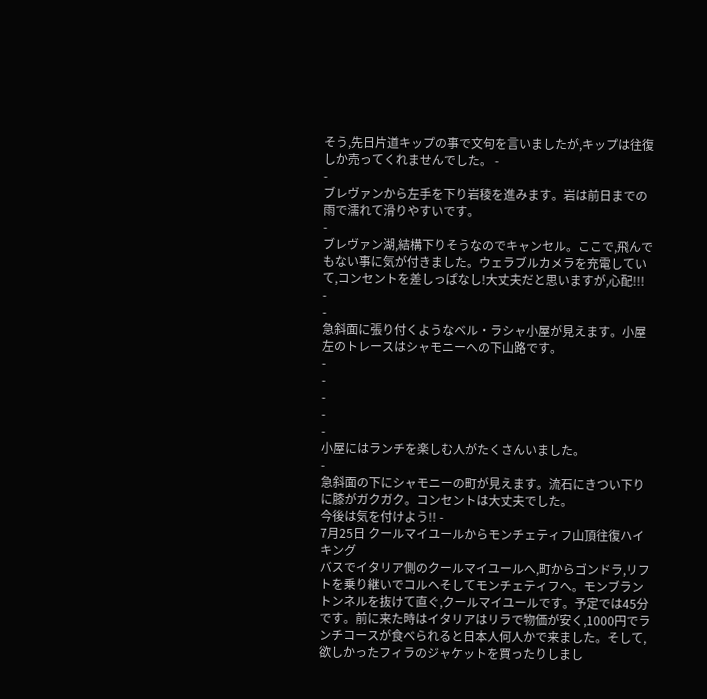そう,先日片道キップの事で文句を言いましたが,キップは往復しか売ってくれませんでした。 -
-
ブレヴァンから左手を下り岩稜を進みます。岩は前日までの雨で濡れて滑りやすいです。
-
ブレヴァン湖,結構下りそうなのでキャンセル。ここで,飛んでもない事に気が付きました。ウェラブルカメラを充電していて,コンセントを差しっぱなし!大丈夫だと思いますが,心配!!!
-
-
急斜面に張り付くようなベル・ラシャ小屋が見えます。小屋左のトレースはシャモニーへの下山路です。
-
-
-
-
-
小屋にはランチを楽しむ人がたくさんいました。
-
急斜面の下にシャモニーの町が見えます。流石にきつい下りに膝がガクガク。コンセントは大丈夫でした。
今後は気を付けよう!! -
7月25日 クールマイユールからモンチェティフ山頂往復ハイキング
バスでイタリア側のクールマイユールへ,町からゴンドラ,リフトを乗り継いでコルヘそしてモンチェティフへ。モンブラントンネルを抜けて直ぐ,クールマイユールです。予定では45分です。前に来た時はイタリアはリラで物価が安く,1000円でランチコースが食べられると日本人何人かで来ました。そして,欲しかったフィラのジャケットを買ったりしまし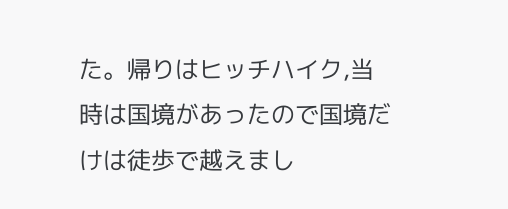た。帰りはヒッチハイク,当時は国境があったので国境だけは徒歩で越えまし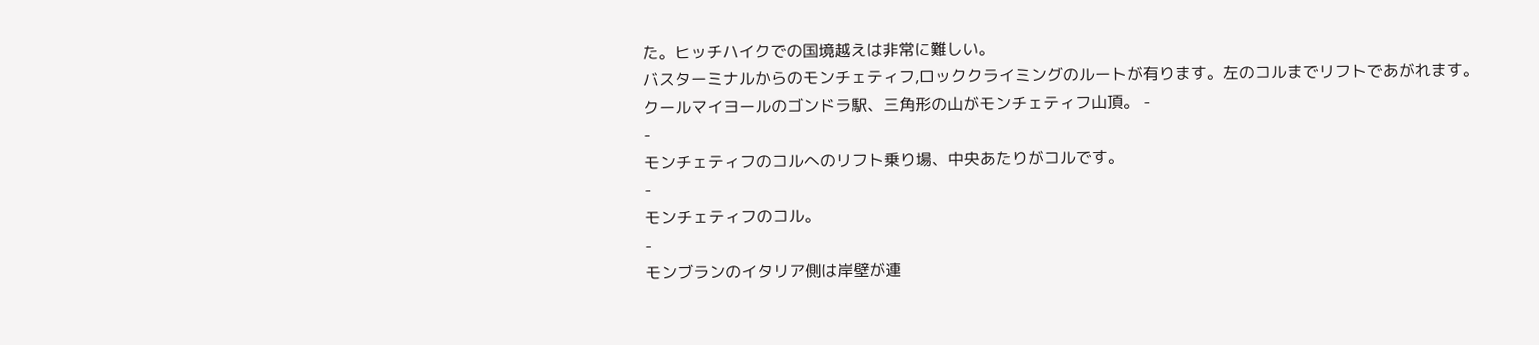た。ヒッチハイクでの国境越えは非常に難しい。
バスターミナルからのモンチェティフ,ロッククライミングのルートが有ります。左のコルまでリフトであがれます。
クールマイヨールのゴンドラ駅、三角形の山がモンチェティフ山頂。 -
-
モンチェティフのコルへのリフト乗り場、中央あたりがコルです。
-
モンチェティフのコル。
-
モンブランのイタリア側は岸壁が連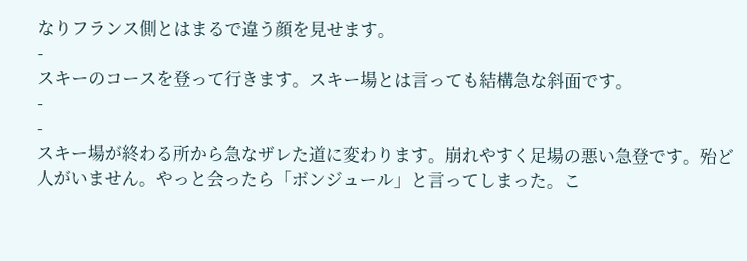なりフランス側とはまるで違う顔を見せます。
-
スキーのコースを登って行きます。スキー場とは言っても結構急な斜面です。
-
-
スキー場が終わる所から急なザレた道に変わります。崩れやすく足場の悪い急登です。殆ど人がいません。やっと会ったら「ボンジュール」と言ってしまった。こ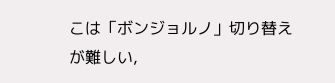こは「ボンジョルノ」切り替えが難しい,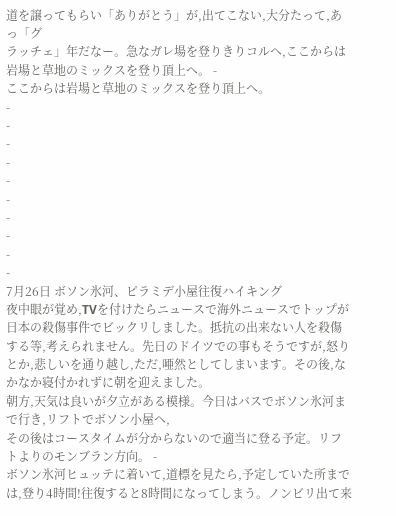道を譲ってもらい「ありがとう」が,出てこない,大分たって,あっ「グ
ラッチェ」年だなー。急なガレ場を登りきりコルへ,ここからは岩場と草地のミックスを登り頂上へ。 -
ここからは岩場と草地のミックスを登り頂上へ。
-
-
-
-
-
-
-
-
-
-
7月26日 ボソン氷河、ピラミデ小屋往復ハイキング
夜中眼が覚め,TVを付けたらニュースで海外ニュースでトップが日本の殺傷事件でビックリしました。抵抗の出来ない人を殺傷する等,考えられません。先日のドイツでの事もそうですが,怒りとか,悲しいを通り越し,ただ,唖然としてしまいます。その後,なかなか寝付かれずに朝を迎えました。
朝方,天気は良いが夕立がある模様。今日はバスでボソン氷河まで行き,リフトでボソン小屋へ,
その後はコースタイムが分からないので適当に登る予定。リフトよりのモンブラン方向。 -
ボソン氷河ヒュッテに着いて,道標を見たら,予定していた所までは,登り4時間!往復すると8時間になってしまう。ノンビリ出て来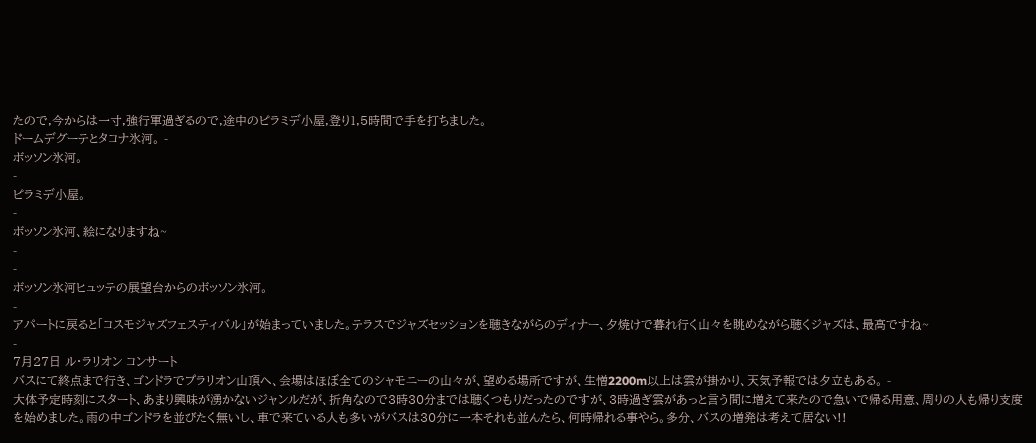たので,今からは一寸,強行軍過ぎるので,途中のピラミデ小屋,登り1,5時間で手を打ちました。
ドームデグーテとタコナ氷河。 -
ボッソン氷河。
-
ピラミデ小屋。
-
ボッソン氷河、絵になりますね~
-
-
ボッソン氷河ヒュッテの展望台からのボッソン氷河。
-
アパートに戻ると「コスモジャズフェスティバル」が始まっていました。テラスでジャズセッションを聴きながらのディナー、夕焼けで暮れ行く山々を眺めながら聴くジャズは、最高ですね~
-
7月27日 ル・ラリオン コンサート
バスにて終点まで行き、ゴンドラでプラリオン山頂へ、会場はほぼ全てのシャモニーの山々が、望める場所ですが、生憎2200m以上は雲が掛かり、天気予報では夕立もある。 -
大体予定時刻にスタート、あまり興味が湧かないジャンルだが、折角なので3時30分までは聴くつもりだったのですが、3時過ぎ雲があっと言う間に増えて来たので急いで帰る用意、周りの人も帰り支度を始めました。雨の中ゴンドラを並びたく無いし、車で来ている人も多いがバスは30分に一本それも並んたら、何時帰れる事やら。多分、バスの増発は考えて居ない!!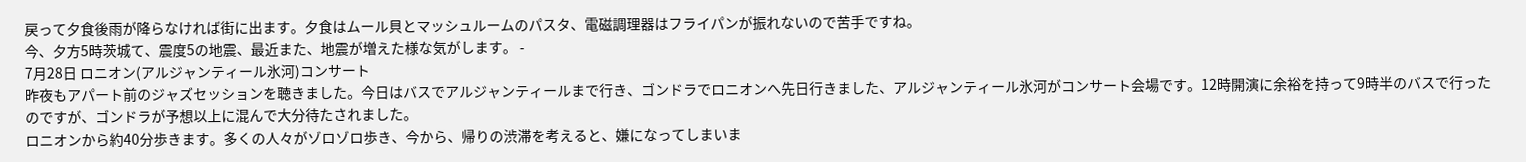戻って夕食後雨が降らなければ街に出ます。夕食はムール貝とマッシュルームのパスタ、電磁調理器はフライパンが振れないので苦手ですね。
今、夕方5時茨城て、震度5の地震、最近また、地震が増えた様な気がします。 -
7月28日 ロニオン(アルジャンティール氷河)コンサート
昨夜もアパート前のジャズセッションを聴きました。今日はバスでアルジャンティールまで行き、ゴンドラでロニオンへ先日行きました、アルジャンティール氷河がコンサート会場です。12時開演に余裕を持って9時半のバスで行ったのですが、ゴンドラが予想以上に混んで大分待たされました。
ロニオンから約40分歩きます。多くの人々がゾロゾロ歩き、今から、帰りの渋滞を考えると、嫌になってしまいま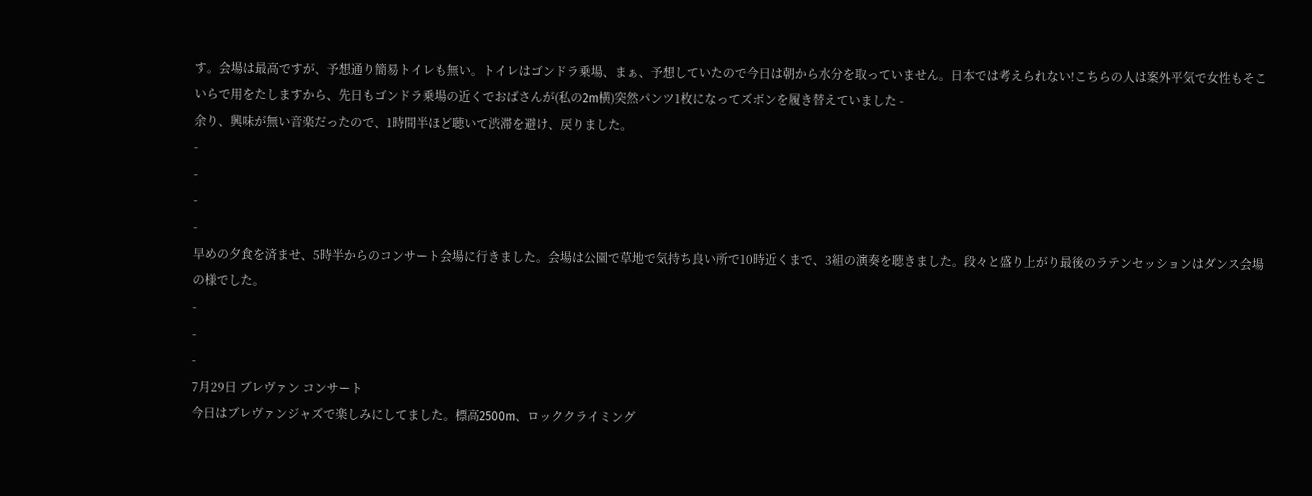す。会場は最高ですが、予想通り簡易トイレも無い。トイレはゴンドラ乗場、まぁ、予想していたので今日は朝から水分を取っていません。日本では考えられない!こちらの人は案外平気で女性もそこいらで用をたしますから、先日もゴンドラ乗場の近くでおばさんが(私の2m横)突然パンツ1枚になってズボンを履き替えていました -
余り、興味が無い音楽だったので、1時間半ほど聴いて渋滞を避け、戻りました。
-
-
-
-
早めの夕食を済ませ、5時半からのコンサート会場に行きました。会場は公園で草地で気持ち良い所で10時近くまで、3組の演奏を聴きました。段々と盛り上がり最後のラテンセッションはダンス会場の様でした。
-
-
-
7月29日 ブレヴァン コンサート
今日はブレヴァンジャズで楽しみにしてました。標高2500m、ロッククライミング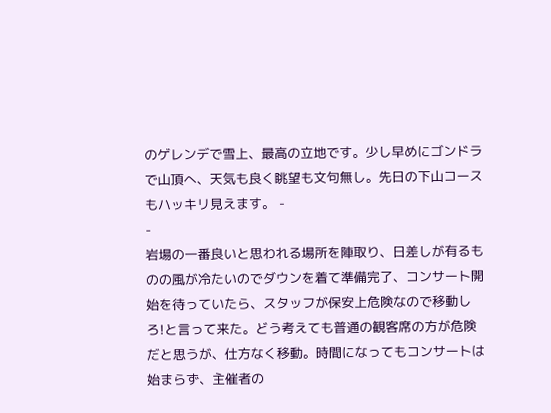のゲレンデで雪上、最高の立地です。少し早めにゴンドラで山頂へ、天気も良く眺望も文句無し。先日の下山コースもハッキリ見えます。 -
-
岩場の一番良いと思われる場所を陣取り、日差しが有るものの風が冷たいのでダウンを着て準備完了、コンサート開始を待っていたら、スタッフが保安上危険なので移動しろ!と言って来た。どう考えても普通の観客席の方が危険だと思うが、仕方なく移動。時間になってもコンサートは始まらず、主催者の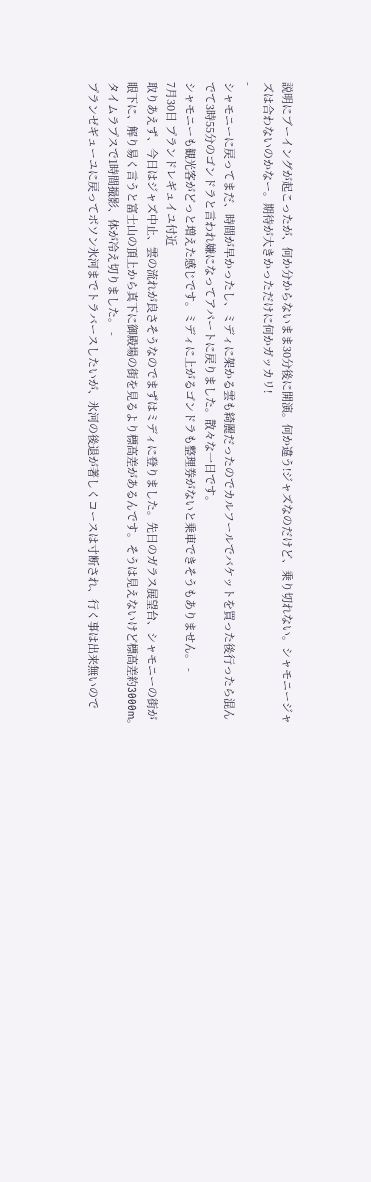説明にブーイングが起こったが、何か分からないまま30分後に開演。何か違う!ジャズなのだけど、乗り切れない。シャモニージャズは合わないのかなー。期待が大きかっただけに何かガッカリ!
-
シャモニーに戻ってまだ、時間が早かったし、ミディに架かる雲も綺麗だったのでカルフールでバケットを買った後行ったら混んでて3時55分のゴンドラと言われ嫌になってアパートに戻りました。散々な一日です。
シャモニーも観光客がどっと増えた感じです。ミディに上がるゴンドラも整理券がないと乗車できそうもありません。 -
7月30日 プランドレギュイユ付近
取りあえず、今日はジャズ中止、雲の流れが良さそうなのでまずはミディに登りました。先日のガラス展望台、シャモニーの街が眼下に、解り易く言うと富士山の頂上から真下に御殿場の街を見るより標高差があるんです。そうは見えないけど標高差約3000m。タイムラプスで1時間撮影、体が冷え切りました。 -
プランゼギューユに戻ってボソン氷河までトラバースしたいが、氷河の後退が著しくコースは寸断され、行く事は出来無いので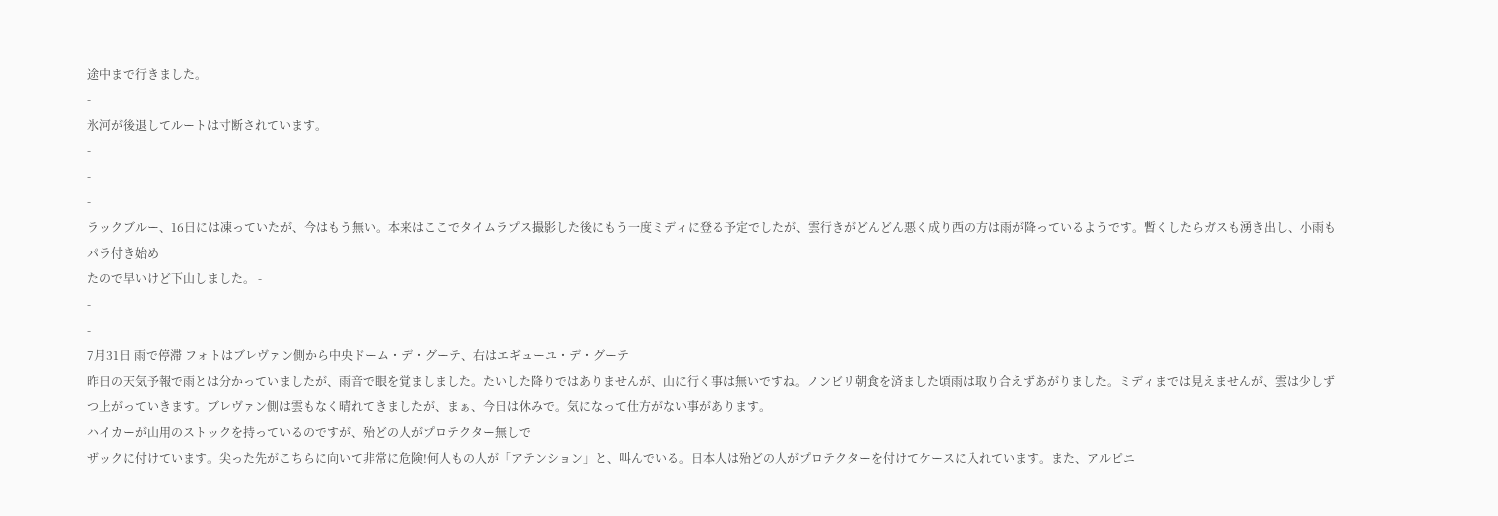途中まで行きました。
-
氷河が後退してルートは寸断されています。
-
-
-
ラックブルー、16日には凍っていたが、今はもう無い。本来はここでタイムラプス撮影した後にもう一度ミディに登る予定でしたが、雲行きがどんどん悪く成り西の方は雨が降っているようです。暫くしたらガスも湧き出し、小雨もパラ付き始め
たので早いけど下山しました。 -
-
-
7月31日 雨で停滞 フォトはブレヴァン側から中央ドーム・デ・グーテ、右はエギューユ・デ・グーテ
昨日の天気予報で雨とは分かっていましたが、雨音で眼を覚ましました。たいした降りではありませんが、山に行く事は無いですね。ノンビリ朝食を済ました頃雨は取り合えずあがりました。ミディまでは見えませんが、雲は少しずつ上がっていきます。ブレヴァン側は雲もなく晴れてきましたが、まぁ、今日は休みで。気になって仕方がない事があります。
ハイカーが山用のストックを持っているのですが、殆どの人がプロテクター無しで
ザックに付けています。尖った先がこちらに向いて非常に危険!何人もの人が「アテンション」と、叫んでいる。日本人は殆どの人がプロテクターを付けてケースに入れています。また、アルピニ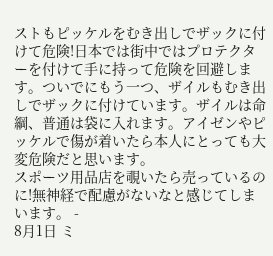ストもピッケルをむき出しでザックに付けて危険!日本では街中ではプロテクターを付けて手に持って危険を回避します。ついでにもう一つ、ザイルもむき出しでザックに付けています。ザイルは命綱、普通は袋に入れます。アイゼンやピッケルで傷が着いたら本人にとっても大変危険だと思います。
スポーツ用品店を覗いたら売っているのに!無神経で配慮がないなと感じてしまいます。 -
8月1日 ミ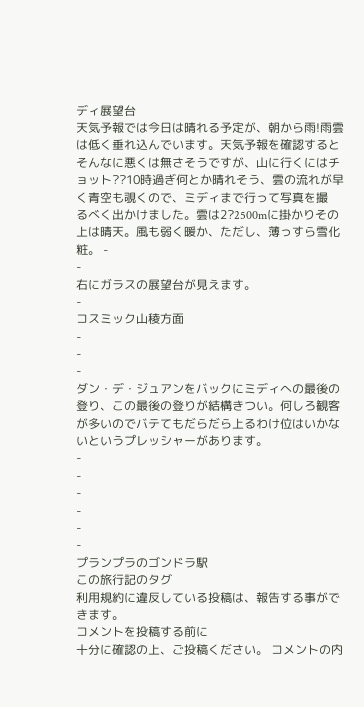ディ展望台
天気予報では今日は晴れる予定が、朝から雨!雨雲は低く垂れ込んでいます。天気予報を確認するとそんなに悪くは無さそうですが、山に行くにはチョット??10時過ぎ何とか晴れそう、雲の流れが早く青空も覗くので、ミディまで行って写真を撮
るべく出かけました。雲は2?2500mに掛かりその上は晴天。風も弱く暖か、ただし、薄っすら雪化粧。 -
-
右にガラスの展望台が見えます。
-
コスミック山稜方面
-
-
-
ダン・デ・ジュアンをバックにミディへの最後の登り、この最後の登りが結構きつい。何しろ観客が多いのでバテてもだらだら上るわけ位はいかないというプレッシャーがあります。
-
-
-
-
-
-
プランプラのゴンドラ駅
この旅行記のタグ
利用規約に違反している投稿は、報告する事ができます。
コメントを投稿する前に
十分に確認の上、ご投稿ください。 コメントの内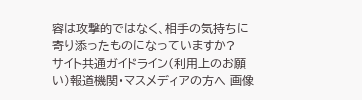容は攻撃的ではなく、相手の気持ちに寄り添ったものになっていますか?
サイト共通ガイドライン(利用上のお願い)報道機関・マスメディアの方へ 画像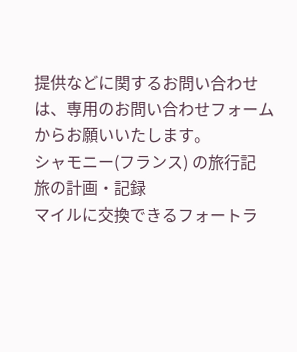提供などに関するお問い合わせは、専用のお問い合わせフォームからお願いいたします。
シャモニー(フランス) の旅行記
旅の計画・記録
マイルに交換できるフォートラ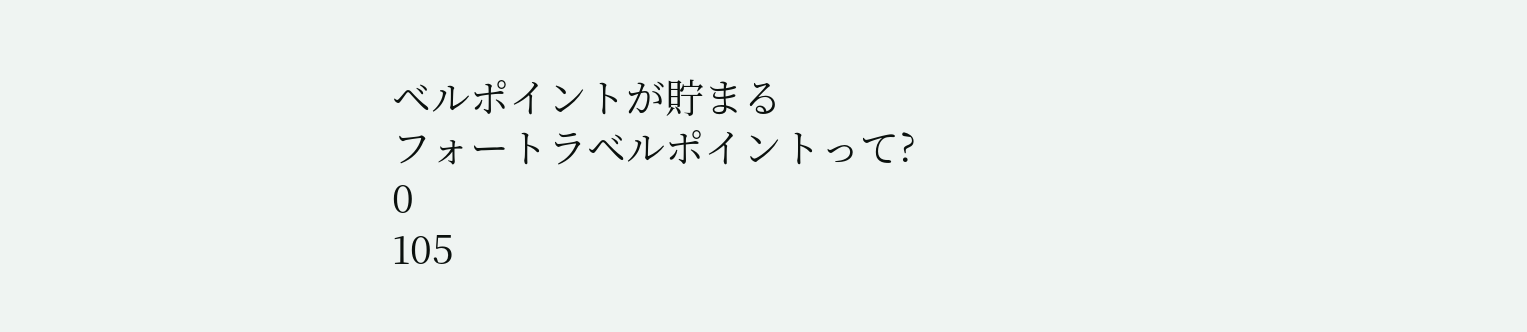ベルポイントが貯まる
フォートラベルポイントって?
0
105